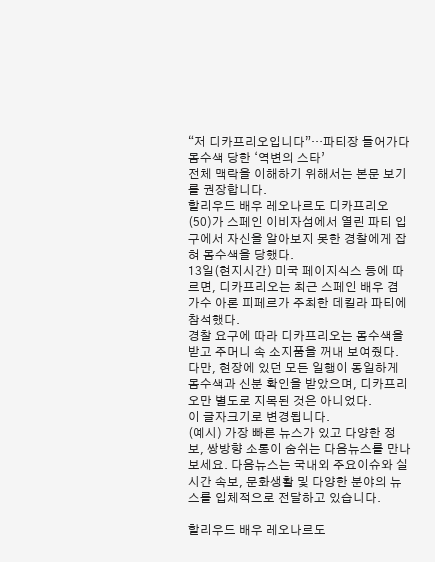“저 디카프리오입니다”…파티장 들어가다 몸수색 당한 ‘역변의 스타’
전체 맥락을 이해하기 위해서는 본문 보기를 권장합니다.
할리우드 배우 레오나르도 디카프리오(50)가 스페인 이비자섬에서 열린 파티 입구에서 자신을 알아보지 못한 경찰에게 잡혀 몸수색을 당했다.
13일(현지시간) 미국 페이지식스 등에 따르면, 디카프리오는 최근 스페인 배우 겸 가수 아론 피페르가 주최한 데킬라 파티에 참석했다.
경찰 요구에 따라 디카프리오는 몸수색을 받고 주머니 속 소지품을 꺼내 보여줬다.
다만, 현장에 있던 모든 일행이 동일하게 몸수색과 신분 확인을 받았으며, 디카프리오만 별도로 지목된 것은 아니었다.
이 글자크기로 변경됩니다.
(예시) 가장 빠른 뉴스가 있고 다양한 정보, 쌍방향 소통이 숨쉬는 다음뉴스를 만나보세요. 다음뉴스는 국내외 주요이슈와 실시간 속보, 문화생활 및 다양한 분야의 뉴스를 입체적으로 전달하고 있습니다.

할리우드 배우 레오나르도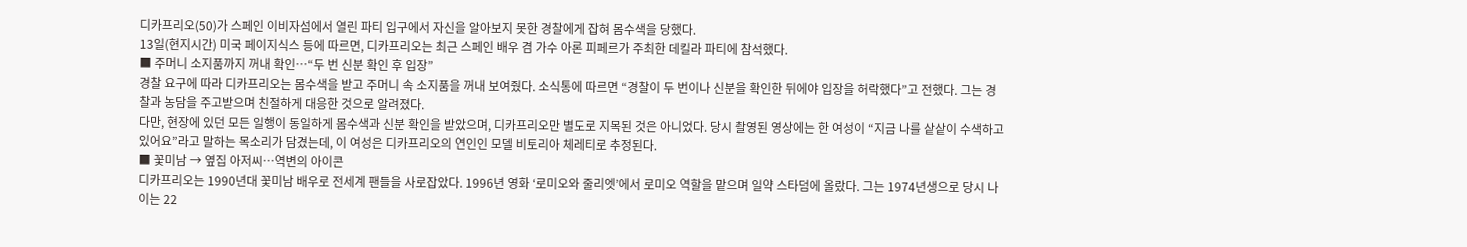디카프리오(50)가 스페인 이비자섬에서 열린 파티 입구에서 자신을 알아보지 못한 경찰에게 잡혀 몸수색을 당했다.
13일(현지시간) 미국 페이지식스 등에 따르면, 디카프리오는 최근 스페인 배우 겸 가수 아론 피페르가 주최한 데킬라 파티에 참석했다.
■ 주머니 소지품까지 꺼내 확인…“두 번 신분 확인 후 입장”
경찰 요구에 따라 디카프리오는 몸수색을 받고 주머니 속 소지품을 꺼내 보여줬다. 소식통에 따르면 “경찰이 두 번이나 신분을 확인한 뒤에야 입장을 허락했다”고 전했다. 그는 경찰과 농담을 주고받으며 친절하게 대응한 것으로 알려졌다.
다만, 현장에 있던 모든 일행이 동일하게 몸수색과 신분 확인을 받았으며, 디카프리오만 별도로 지목된 것은 아니었다. 당시 촬영된 영상에는 한 여성이 “지금 나를 샅샅이 수색하고 있어요”라고 말하는 목소리가 담겼는데, 이 여성은 디카프리오의 연인인 모델 비토리아 체레티로 추정된다.
■ 꽃미남 → 옆집 아저씨…역변의 아이콘
디카프리오는 1990년대 꽃미남 배우로 전세계 팬들을 사로잡았다. 1996년 영화 ‘로미오와 줄리엣’에서 로미오 역할을 맡으며 일약 스타덤에 올랐다. 그는 1974년생으로 당시 나이는 22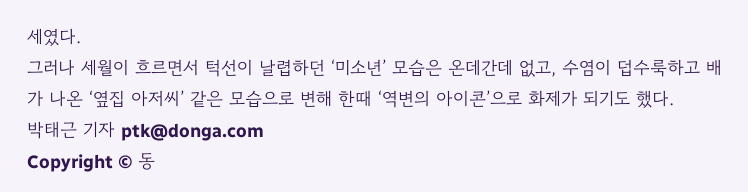세였다.
그러나 세월이 흐르면서 턱선이 날렵하던 ‘미소년’ 모습은 온데간데 없고, 수염이 덥수룩하고 배가 나온 ‘옆집 아저씨’ 같은 모습으로 변해 한때 ‘역변의 아이콘’으로 화제가 되기도 했다.
박태근 기자 ptk@donga.com
Copyright © 동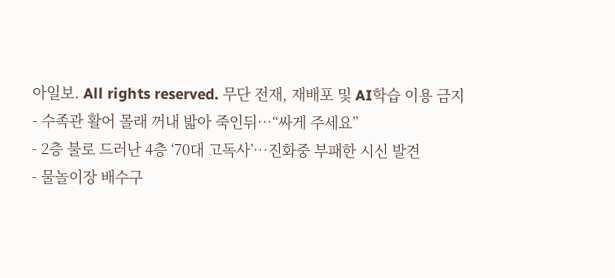아일보. All rights reserved. 무단 전재, 재배포 및 AI학습 이용 금지
- 수족관 활어 몰래 꺼내 밟아 죽인뒤…“싸게 주세요”
- 2층 불로 드러난 4층 ‘70대 고독사’…진화중 부패한 시신 발견
- 물놀이장 배수구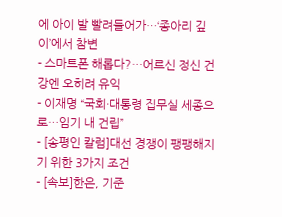에 아이 발 빨려들어가…‘종아리 깊이’에서 참변
- 스마트폰 해롭다?…어르신 정신 건강엔 오히려 유익
- 이재명 “국회·대통령 집무실 세종으로…임기 내 건립”
- [송평인 칼럼]대선 경쟁이 팽팽해지기 위한 3가지 조건
- [속보]한은, 기준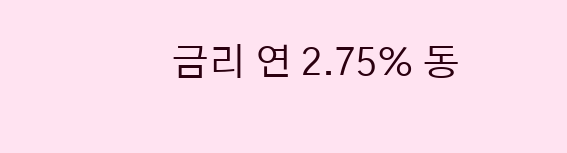금리 연 2.75% 동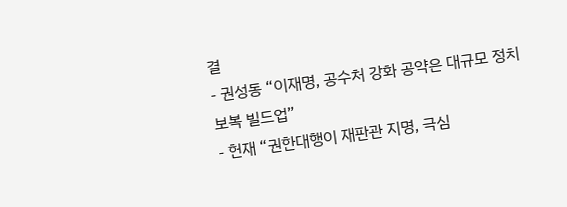결
- 권성동 “이재명, 공수처 강화 공약은 대규모 정치보복 빌드업”
- 헌재 “권한대행이 재판관 지명, 극심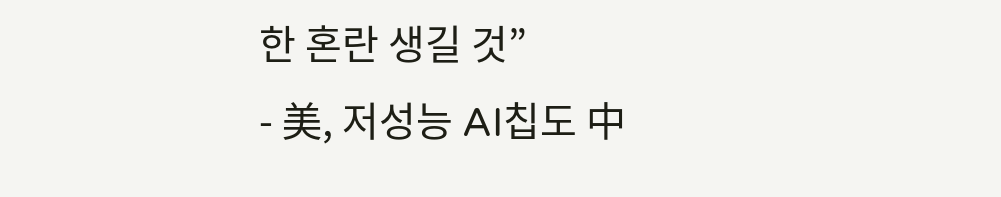한 혼란 생길 것”
- 美, 저성능 AI칩도 中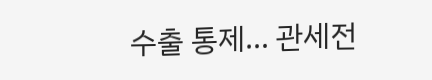수출 통제… 관세전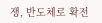쟁, 반도체로 확전